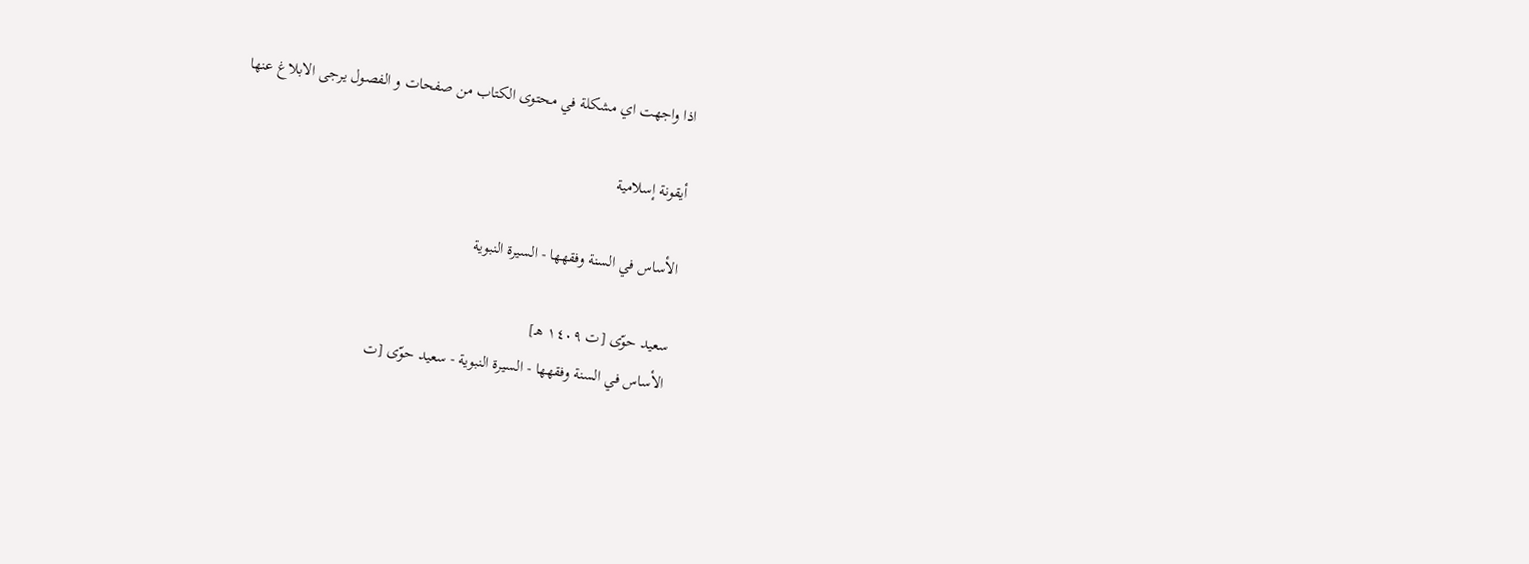اذا واجهت اي مشكلة في محتوى الكتاب من صفحات و الفصول يرجى الابلاغ عنها

أيقونة إسلامية

الأساس في السنة وفقهها - السيرة النبوية

سعيد حوّى [ت ١٤٠٩ هـ]
الأساس في السنة وفقهها - السيرة النبوية - سعيد حوّى [ت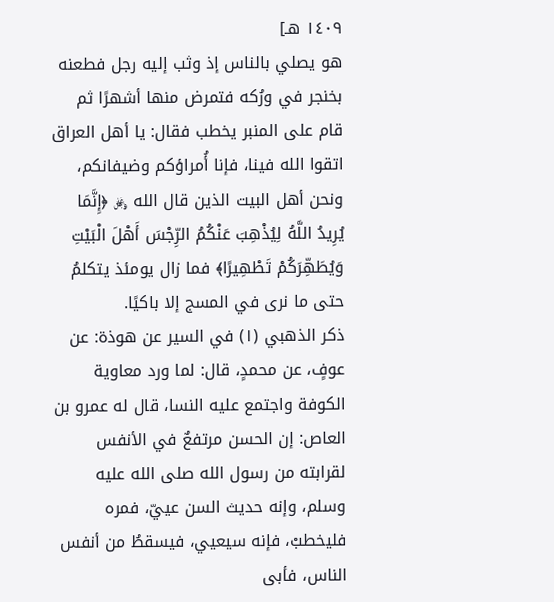١٤٠٩ هـ]
هو يصلي بالناس إذ وثب إليه رجل فطعنه بخنجر في ورُكه فتمرض منها أشهرًا ثم قام على المنبر يخطب فقال: يا أهل العراق اتقوا الله فينا، فإنا أُمراؤكم وضيفانكم، ونحن أهل البيت الذين قال الله ﷿ ﴿إِنَّمَا يُرِيدُ اللَّهُ لِيُذْهِبَ عَنْكُمُ الرِّجْسَ أَهْلَ الْبَيْتِ وَيُطَهِّرَكُمْ تَطْهِيرًا﴾ فما زال يومئذ يتكلمُ حتى ما نرى في المسج إلا باكيًا.
ذكر الذهبي (١) في السير عن هوذة: عن عوفٍ، عن محمدٍ، قال: لما ورد معاوية الكوفة واجتمع عليه النسا، قال له عمرو بن العاص: إن الحسن مرتفعٌ في الأنفس لقرابته من رسول الله صلى الله عليه وسلم، وإنه حديث السن عييّ، فمره فليخطبْ، فإنه سيعيي، فيسقطُ من أنفس الناس، فأبى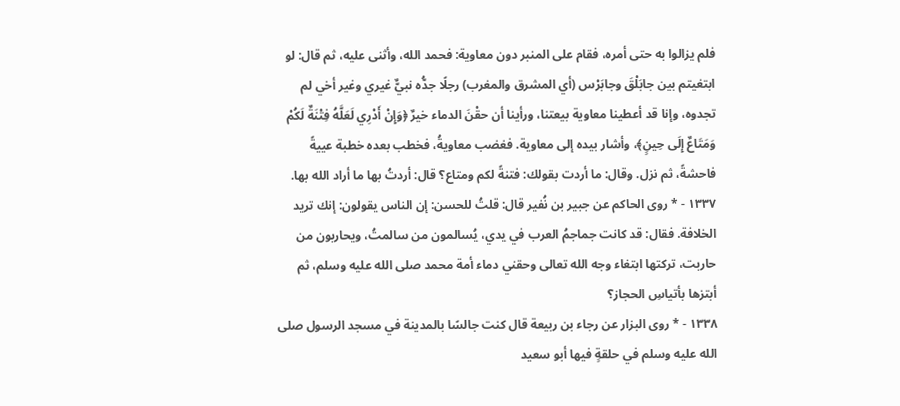فلم يزالوا به حتى أمره، فقام على المنبر دون معاوية: فحمد الله، وأثنى عليه، ثم قال: لو ابتغيتم بين جابَلْقَ وجابَرْس (أي المشرق والمغرب) رجلًا جدُّه نبيٌّ غيري وغير أخي لم تجدوه، وإنا قد أعطينا معاوية بيعتنا، ورأينا أن حقْنَ الدماء خيرٌ ﴿وَإِنْ أَدْرِي لَعَلَّهُ فِتْنَةٌ لَكُمْ وَمَتَاعٌ إِلَى حِينٍ﴾، وأشار بيده إلى معاوية. فغضب معاويةُ، فخطب بعده خطبة عييةً فاحشةً، ثم نزل. وقال: ما أردت بقولك: فتنةً لكم ومتاع؟ قال: أردتُ بها ما أراد الله بها.
١٣٣٧ - * روى الحاكم عن جبير بن نُفير قال: قلتُ للحسن: إن الناس يقولون: إنك تريد الخلافة. فقال: قد كانت جماجمُ العرب في يدي، يُسالمون من سالمتُ، ويحاربون من حاربت، تركتها ابتغاء وجه الله تعالى وحقني دماء أمة محمد صلى الله عليه وسلم، ثم أبتزها بأتياسِ الحجاز؟
١٣٣٨ - * روى البزار عن رجاء بن ربيعة قال كنت جالسًا بالمدينة في مسجد الرسول صلى الله عليه وسلم في حلقةٍ فيها أبو سعيد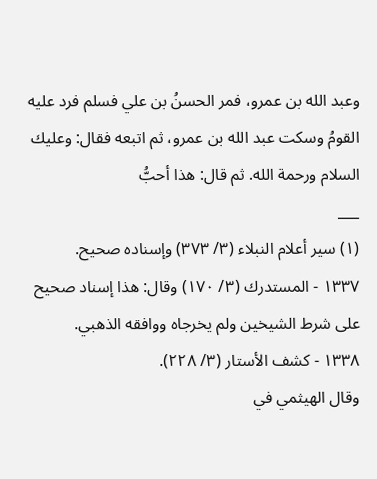وعبد الله بن عمرو، فمر الحسنُ بن علي فسلم فرد عليه القومُ وسكت عبد الله بن عمرو، ثم اتبعه فقال: وعليك السلام ورحمة الله. ثم قال: هذا أحبُّ
___
(١) سير أعلام النبلاء (٣/ ٣٧٣) وإسناده صحيح.
١٣٣٧ - المستدرك (٣/ ١٧٠) وقال: هذا إسناد صحيح على شرط الشيخين ولم يخرجاه ووافقه الذهبي.
١٣٣٨ - كشف الأستار (٣/ ٢٢٨).
وقال الهيثمي في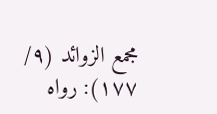مجمع الزوائد (٩/ ١٧٧): رواه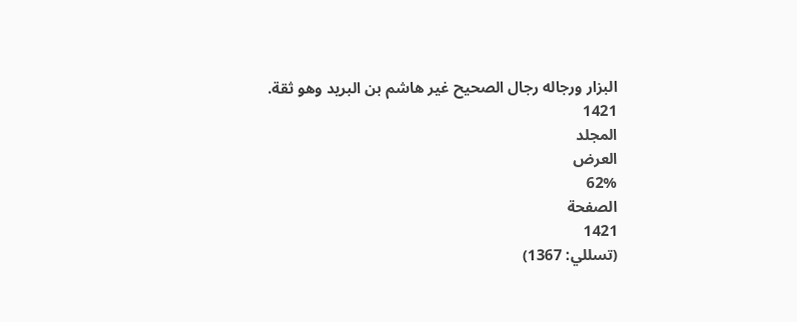البزار ورجاله رجال الصحيح غير هاشم بن البريد وهو ثقة.
1421
المجلد
العرض
62%
الصفحة
1421
(تسللي: 1367)